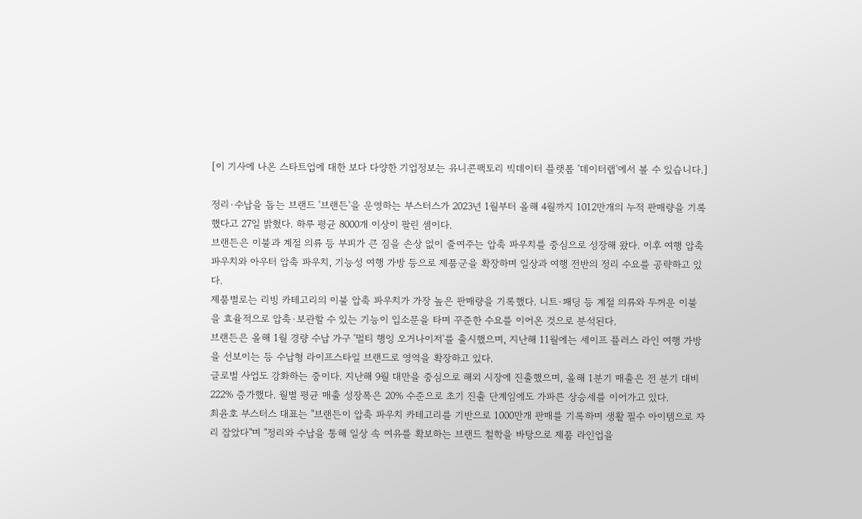[이 기사에 나온 스타트업에 대한 보다 다양한 기업정보는 유니콘팩토리 빅데이터 플랫폼 '데이터랩'에서 볼 수 있습니다.]

정리·수납을 돕는 브랜드 '브랜든'을 운영하는 부스터스가 2023년 1월부터 올해 4월까지 1012만개의 누적 판매량을 기록했다고 27일 밝혔다. 하루 평균 8000개 이상이 팔린 셈이다.
브랜든은 이불과 계절 의류 등 부피가 큰 짐을 손상 없이 줄여주는 압축 파우치를 중심으로 성장해 왔다. 이후 여행 압축 파우치와 아우터 압축 파우치, 기능성 여행 가방 등으로 제품군을 확장하며 일상과 여행 전반의 정리 수요를 공략하고 있다.
제품별로는 리빙 카테고리의 이불 압축 파우치가 가장 높은 판매량을 기록했다. 니트·패딩 등 계절 의류와 두꺼운 이불을 효율적으로 압축·보관할 수 있는 기능이 입소문을 타며 꾸준한 수요를 이어온 것으로 분석된다.
브랜든은 올해 1월 경량 수납 가구 '멀티 행잉 오거나이저'를 출시했으며, 지난해 11월에는 세이프 플러스 라인 여행 가방을 선보이는 등 수납형 라이프스타일 브랜드로 영역을 확장하고 있다.
글로벌 사업도 강화하는 중이다. 지난해 9월 대만을 중심으로 해외 시장에 진출했으며, 올해 1분기 매출은 전 분기 대비 222% 증가했다. 월별 평균 매출 성장폭은 20% 수준으로 초기 진출 단계임에도 가파른 상승세를 이어가고 있다.
최윤호 부스터스 대표는 "브랜든이 압축 파우치 카테고리를 기반으로 1000만개 판매를 기록하며 생활 필수 아이템으로 자리 잡았다"며 "정리와 수납을 통해 일상 속 여유를 확보하는 브랜드 철학을 바탕으로 제품 라인업을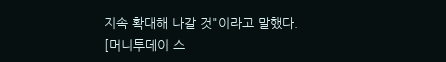지속 확대해 나갈 것"이라고 말했다.
[머니투데이 스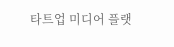타트업 미디어 플랫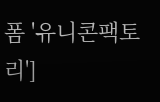폼 '유니콘팩토리']